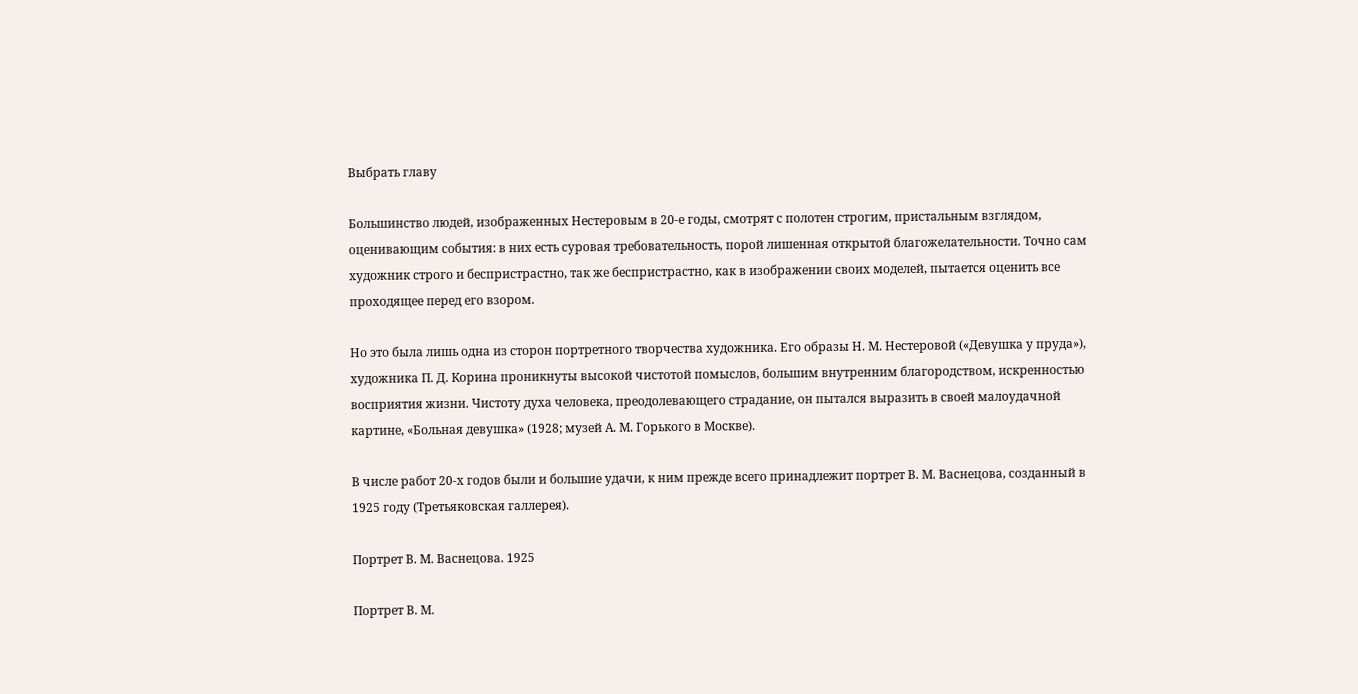Выбрать главу

Большинство людей, изображенных Нестеровым в 20-е годы, смотрят с полотен строгим, пристальным взглядом, оценивающим события: в них есть суровая требовательность, порой лишенная открытой благожелательности. Точно сам художник строго и беспристрастно, так же беспристрастно, как в изображении своих моделей, пытается оценить все проходящее перед его взором.

Но это была лишь одна из сторон портретного творчества художника. Его образы Н. М. Нестеровой («Девушка у пруда»), художника П. Д. Корина проникнуты высокой чистотой помыслов, большим внутренним благородством, искренностью восприятия жизни. Чистоту духа человека, преодолевающего страдание, он пытался выразить в своей малоудачной картине, «Больная девушка» (1928; музей А. М. Горького в Москве).

В числе работ 20-х годов были и большие удачи, к ним прежде всего принадлежит портрет В. М. Васнецова, созданный в 1925 году (Третьяковская галлерея).

Портрет В. М. Васнецова. 1925

Портрет В. М.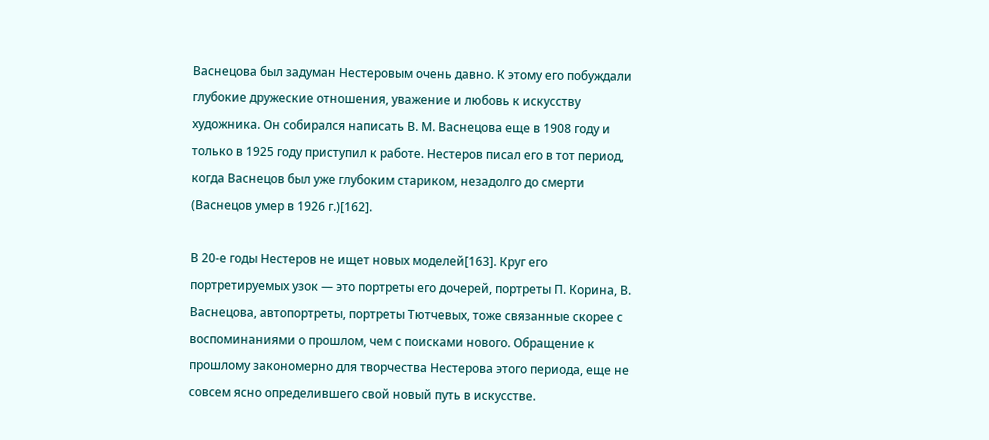Васнецова был задуман Нестеровым очень давно. К этому его побуждали глубокие дружеские отношения, уважение и любовь к искусству художника. Он собирался написать В. М. Васнецова еще в 1908 году и только в 1925 году приступил к работе. Нестеров писал его в тот период, когда Васнецов был уже глубоким стариком, незадолго до смерти (Васнецов умер в 1926 г.)[162].

В 20-е годы Нестеров не ищет новых моделей[163]. Круг его портретируемых узок — это портреты его дочерей, портреты П. Корина, В. Васнецова, автопортреты, портреты Тютчевых, тоже связанные скорее с воспоминаниями о прошлом, чем с поисками нового. Обращение к прошлому закономерно для творчества Нестерова этого периода, еще не совсем ясно определившего свой новый путь в искусстве.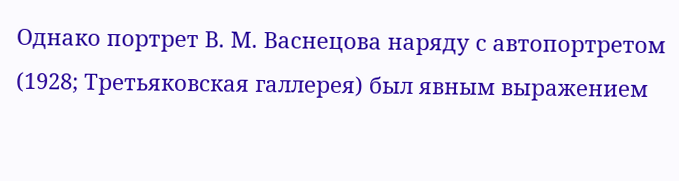Однако портрет В. М. Васнецова наряду с автопортретом (1928; Третьяковская галлерея) был явным выражением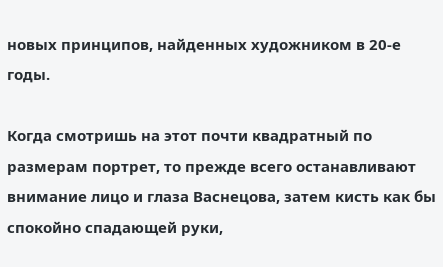новых принципов, найденных художником в 20-е годы.

Когда смотришь на этот почти квадратный по размерам портрет, то прежде всего останавливают внимание лицо и глаза Васнецова, затем кисть как бы спокойно спадающей руки,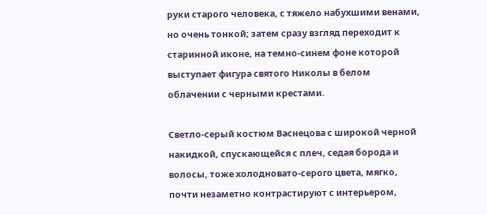руки старого человека, с тяжело набухшими венами, но очень тонкой; затем сразу взгляд переходит к старинной иконе, на темно-синем фоне которой выступает фигура святого Николы в белом облачении с черными крестами.

Светло-серый костюм Васнецова с широкой черной накидкой, спускающейся с плеч, седая борода и волосы, тоже холодновато-серого цвета, мягко, почти незаметно контрастируют с интерьером,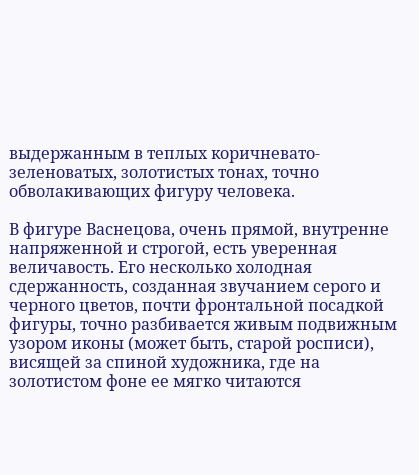выдержанным в теплых коричневато-зеленоватых, золотистых тонах, точно обволакивающих фигуру человека.

В фигуре Васнецова, очень прямой, внутренне напряженной и строгой, есть уверенная величавость. Его несколько холодная сдержанность, созданная звучанием серого и черного цветов, почти фронтальной посадкой фигуры, точно разбивается живым подвижным узором иконы (может быть, старой росписи), висящей за спиной художника, где на золотистом фоне ее мягко читаются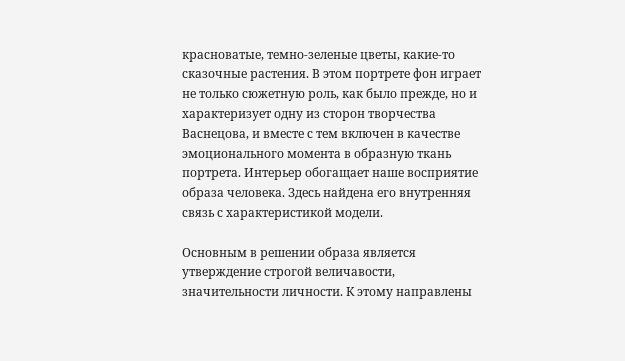красноватые, темно-зеленые цветы, какие-то сказочные растения. В этом портрете фон играет не только сюжетную роль, как было прежде, но и характеризует одну из сторон творчества Васнецова, и вместе с тем включен в качестве эмоционального момента в образную ткань портрета. Интерьер обогащает наше восприятие образа человека. Здесь найдена его внутренняя связь с характеристикой модели.

Основным в решении образа является утверждение строгой величавости, значительности личности. К этому направлены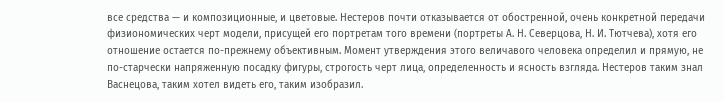все средства — и композиционные, и цветовые. Нестеров почти отказывается от обостренной, очень конкретной передачи физиономических черт модели, присущей его портретам того времени (портреты А. Н. Северцова, Н. И. Тютчева), хотя его отношение остается по-прежнему объективным. Момент утверждения этого величавого человека определил и прямую, не по-старчески напряженную посадку фигуры, строгость черт лица, определенность и ясность взгляда. Нестеров таким знал Васнецова, таким хотел видеть его, таким изобразил.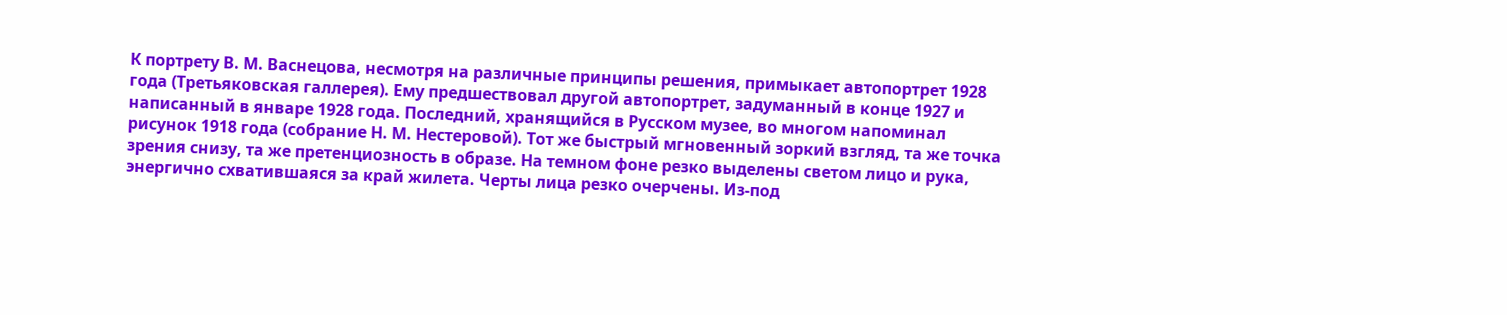К портрету В. М. Васнецова, несмотря на различные принципы решения, примыкает автопортрет 1928 года (Третьяковская галлерея). Ему предшествовал другой автопортрет, задуманный в конце 1927 и написанный в январе 1928 года. Последний, хранящийся в Русском музее, во многом напоминал рисунок 1918 года (собрание Н. М. Нестеровой). Тот же быстрый мгновенный зоркий взгляд, та же точка зрения снизу, та же претенциозность в образе. На темном фоне резко выделены светом лицо и рука, энергично схватившаяся за край жилета. Черты лица резко очерчены. Из-под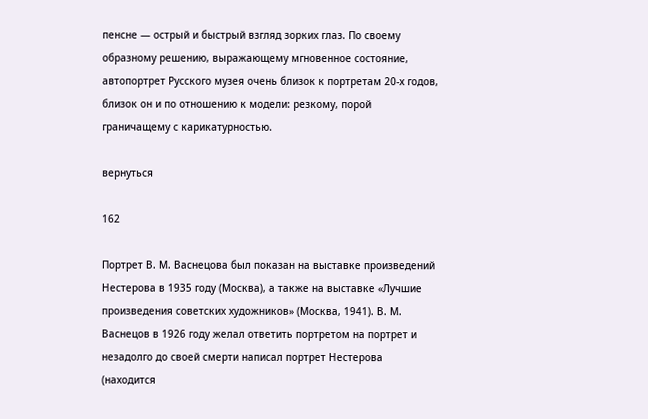пенсне — острый и быстрый взгляд зорких глаз. По своему образному решению, выражающему мгновенное состояние, автопортрет Русского музея очень близок к портретам 20-х годов, близок он и по отношению к модели: резкому, порой граничащему с карикатурностью.

вернуться

162

Портрет В. М. Васнецова был показан на выставке произведений Нестерова в 1935 году (Москва), а также на выставке «Лучшие произведения советских художников» (Москва, 1941). В. М. Васнецов в 1926 году желал ответить портретом на портрет и незадолго до своей смерти написал портрет Нестерова (находится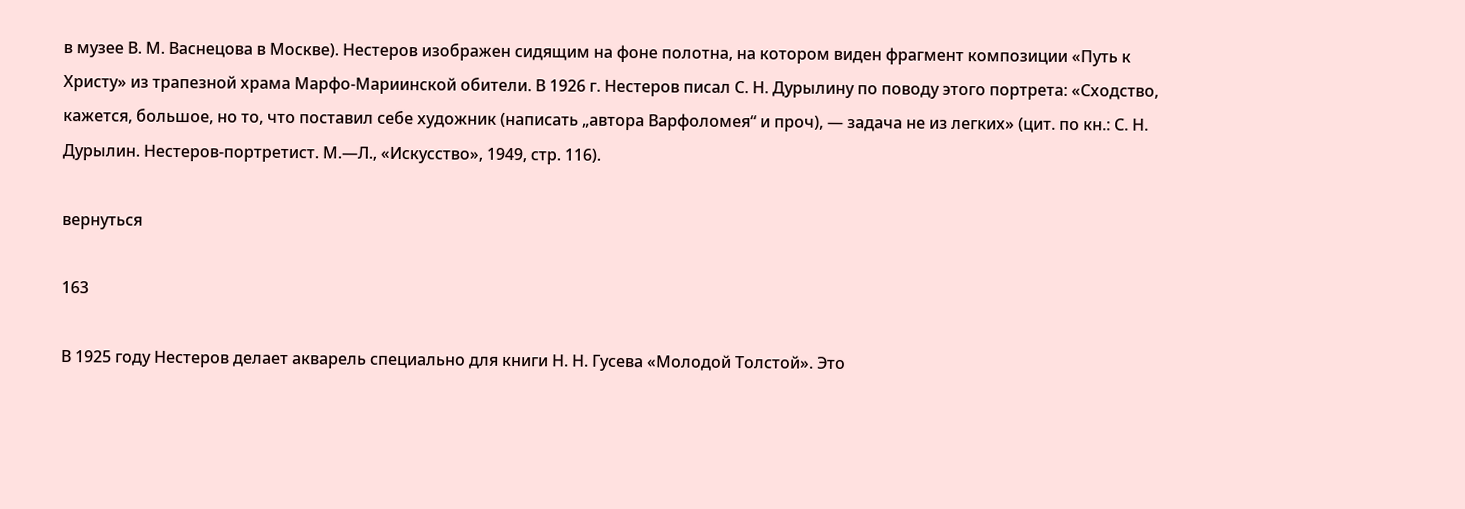в музее В. М. Васнецова в Москве). Нестеров изображен сидящим на фоне полотна, на котором виден фрагмент композиции «Путь к Христу» из трапезной храма Марфо-Мариинской обители. В 1926 г. Нестеров писал С. Н. Дурылину по поводу этого портрета: «Сходство, кажется, большое, но то, что поставил себе художник (написать „автора Варфоломея“ и проч), — задача не из легких» (цит. по кн.: С. Н. Дурылин. Нестеров-портретист. М.—Л., «Искусство», 1949, стр. 116).

вернуться

163

В 1925 году Нестеров делает акварель специально для книги Н. Н. Гусева «Молодой Толстой». Это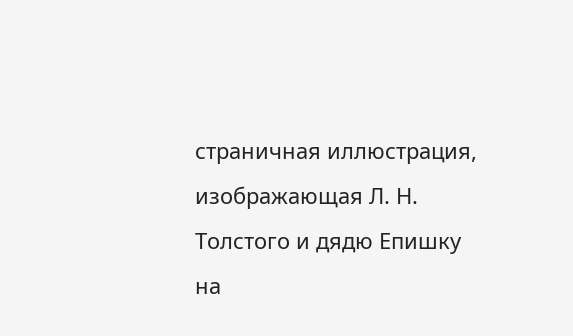страничная иллюстрация, изображающая Л. Н. Толстого и дядю Епишку на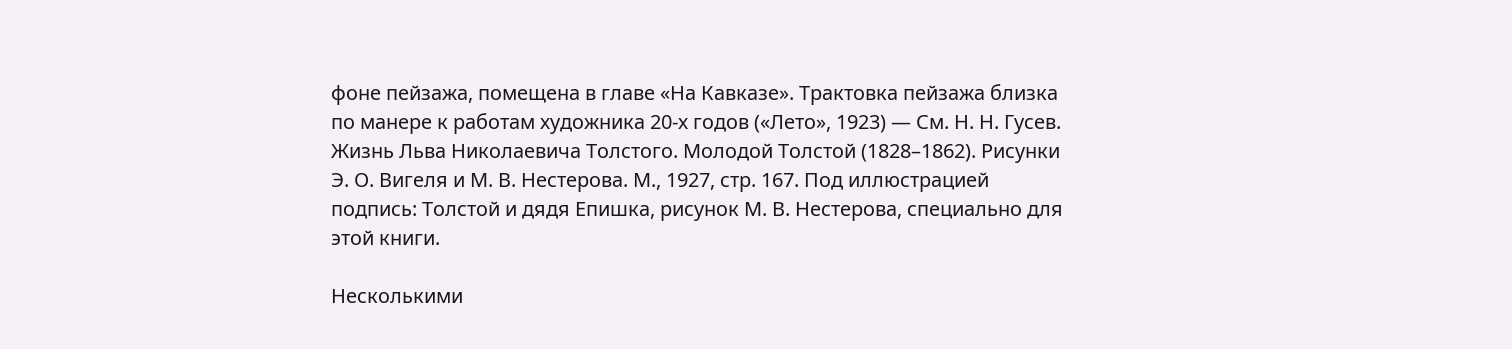фоне пейзажа, помещена в главе «На Кавказе». Трактовка пейзажа близка по манере к работам художника 20-х годов («Лето», 1923) — См. Н. Н. Гусев. Жизнь Льва Николаевича Толстого. Молодой Толстой (1828–1862). Рисунки Э. О. Вигеля и М. В. Нестерова. М., 1927, стр. 167. Под иллюстрацией подпись: Толстой и дядя Епишка, рисунок М. В. Нестерова, специально для этой книги.

Несколькими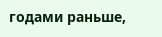годами раньше,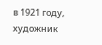в 1921 году, художник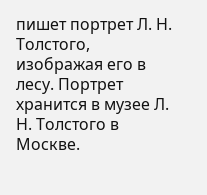пишет портрет Л. Н. Толстого, изображая его в лесу. Портрет хранится в музее Л. Н. Толстого в Москве.